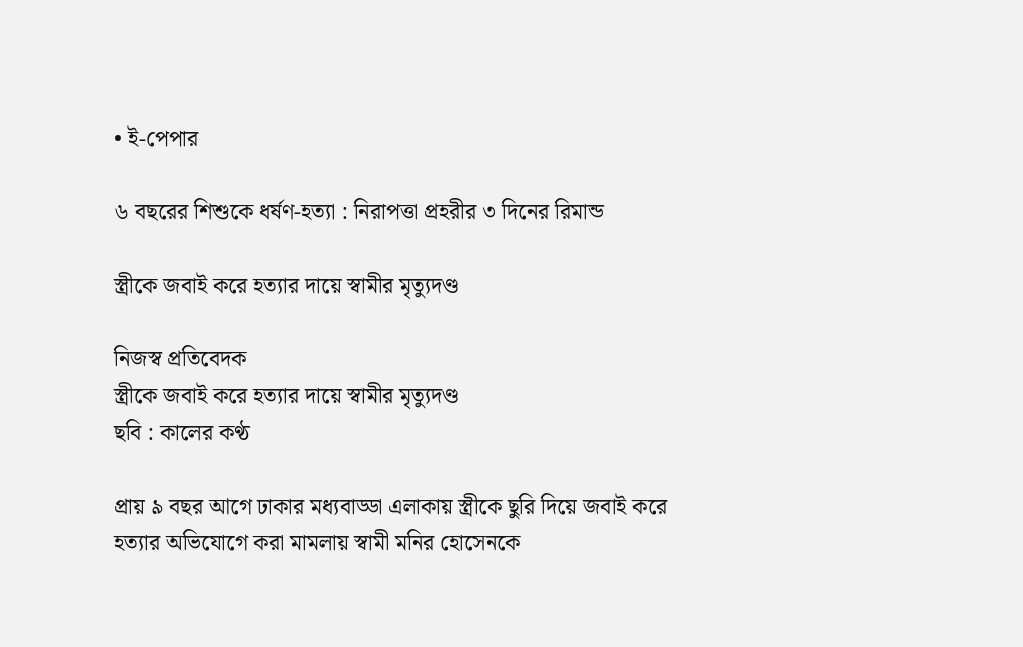• ই-পেপার

৬ বছরের শিশুকে ধর্ষণ-হত্যা : নিরাপত্তা প্রহরীর ৩ দিনের রিমান্ড

স্ত্রীকে জবাই করে হত্যার দায়ে স্বামীর মৃত্যুদণ্ড

নিজস্ব প্রতিবেদক
স্ত্রীকে জবাই করে হত্যার দায়ে স্বামীর মৃত্যুদণ্ড
ছবি : কালের কণ্ঠ

প্রায় ৯ বছর আগে ঢাকার মধ্যবাড্ডা এলাকায় স্ত্রীকে ছুরি দিয়ে জবাই করে হত্যার অভিযোগে করা মামলায় স্বামী মনির হোসেনকে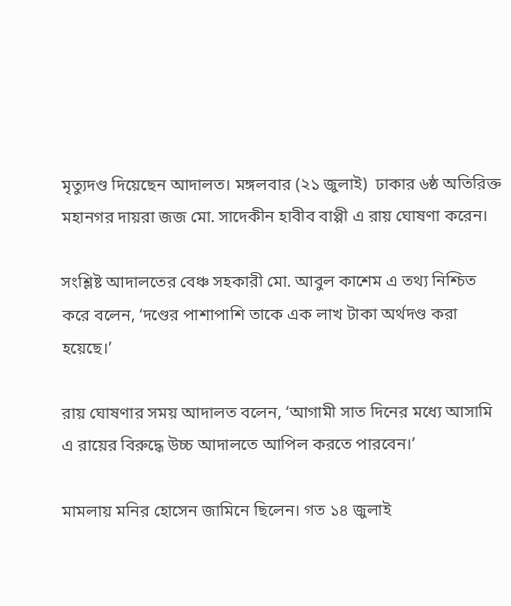মৃত্যুদণ্ড দিয়েছেন আদালত। মঙ্গলবার (২১ জুলাই)  ঢাকার ৬ষ্ঠ অতিরিক্ত মহানগর দায়রা জজ মো. সাদেকীন হাবীব বাপ্পী এ রায় ঘোষণা করেন।

সংশ্লিষ্ট আদালতের বেঞ্চ সহকারী মো. আবুল কাশেম এ তথ্য নিশ্চিত করে বলেন, ‘দণ্ডের পাশাপাশি তাকে এক লাখ টাকা অর্থদণ্ড করা হয়েছে।’

রায় ঘোষণার সময় আদালত বলেন, ‘আগামী সাত দিনের মধ্যে আসামি এ রায়ের বিরুদ্ধে উচ্চ আদালতে আপিল করতে পারবেন।’

মামলায় মনির হোসেন জামিনে ছিলেন। গত ১৪ জুলাই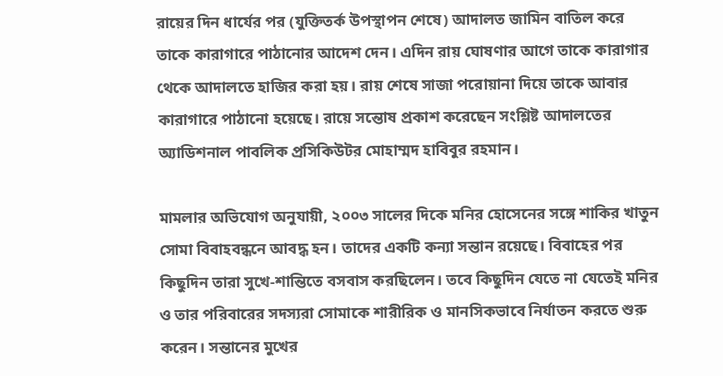রায়ের দিন ধার্যের পর (যুক্তিতর্ক উপস্থাপন শেষে) আদালত জামিন বাতিল করে তাকে কারাগারে পাঠানোর আদেশ দেন। এদিন রায় ঘোষণার আগে তাকে কারাগার থেকে আদালতে হাজির করা হয়। রায় শেষে সাজা পরোয়ানা দিয়ে তাকে আবার কারাগারে পাঠানো হয়েছে। রায়ে সন্তোষ প্রকাশ করেছেন সংশ্লিষ্ট আদালতের অ্যাডিশনাল পাবলিক প্রসিকিউটর মোহাম্মদ হাবিবুর রহমান।

মামলার অভিযোগ অনুযায়ী, ২০০৩ সালের দিকে মনির হোসেনের সঙ্গে শাকির খাতুন সোমা বিবাহবন্ধনে আবদ্ধ হন। তাদের একটি কন্যা সন্তান রয়েছে। বিবাহের পর কিছুদিন তারা সুখে-শান্তিতে বসবাস করছিলেন। তবে কিছুদিন যেতে না যেতেই মনির ও তার পরিবারের সদস্যরা সোমাকে শারীরিক ও মানসিকভাবে নির্যাতন করতে শুরু করেন। সন্তানের মুখের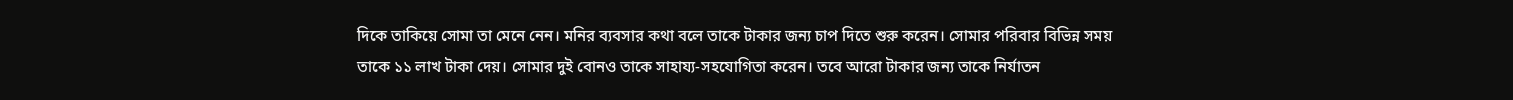দিকে তাকিয়ে সোমা তা মেনে নেন। মনির ব্যবসার কথা বলে তাকে টাকার জন্য চাপ দিতে শুরু করেন। সোমার পরিবার বিভিন্ন সময় তাকে ১১ লাখ টাকা দেয়। সোমার দুই বোনও তাকে সাহায্য-সহযোগিতা করেন। তবে আরো টাকার জন্য তাকে নির্যাতন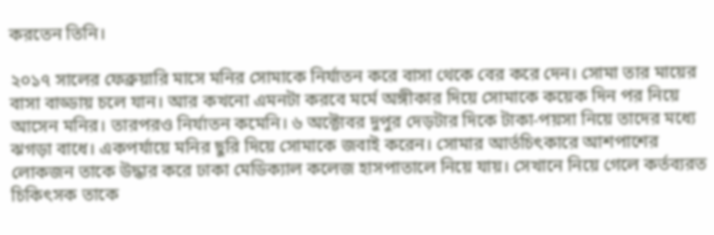করতেন তিনি।

২০১৭ সালের ফেব্রুয়ারি মাসে মনির সোমাকে নির্যাতন করে বাসা থেকে বের করে দেন। সোমা তার মায়ের বাসা বাড্ডায় চলে যান। আর কখনো এমনটা করবে মর্মে অঙ্গীকার দিয়ে সোমাকে কয়েক দিন পর নিয়ে আসেন মনির। তারপরও নির্যাতন কমেনি। ৬ অক্টোবর দুপুর দেড়টার দিকে টাকা-পয়সা নিয়ে তাদের মধ্যে ঝগড়া বাধে। একপর্যায়ে মনির ছুরি দিয়ে সোমাকে জবাই করেন। সোমার আর্তচিৎকারে আশপাশের লোকজন তাকে উদ্ধার করে ঢাকা মেডিক্যাল কলেজ হাসপাতালে নিয়ে যায়। সেখানে নিয়ে গেলে কর্তব্যরত চিকিৎসক তাকে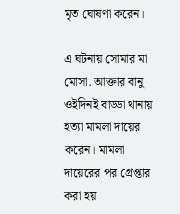মৃত ঘোষণা করেন।

এ ঘটনায় সোমার মা মোসা. আক্তার বানু ওইদিনই বাড্ডা থানায় হত্যা মামলা দায়ের করেন। মামলা দায়েরের পর গ্রেপ্তার করা হয়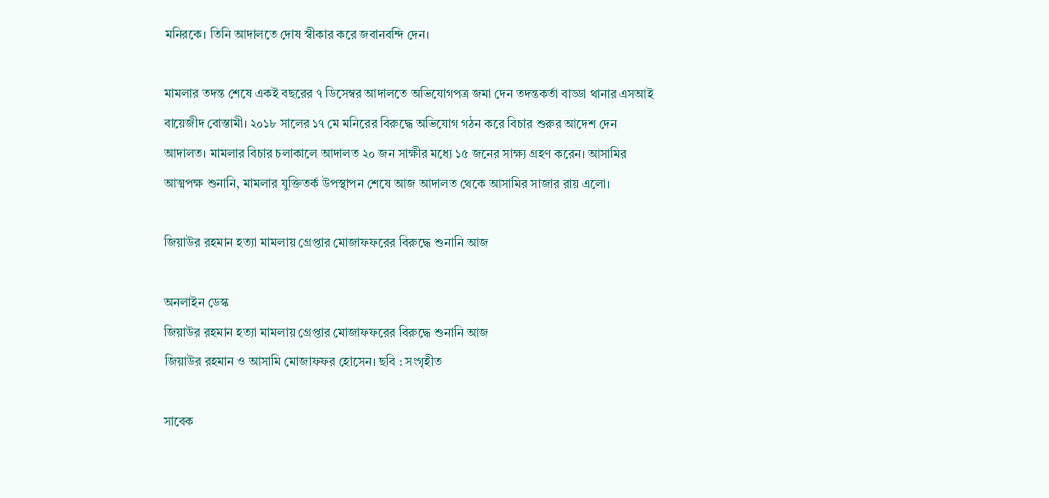মনিরকে। তিনি আদালতে দোষ স্বীকার করে জবানবন্দি দেন।

মামলার তদন্ত শেষে একই বছরের ৭ ডিসেম্বর আদালতে অভিযোগপত্র জমা দেন তদন্তকর্তা বাড্ডা থানার এসআই বায়েজীদ বোস্তামী। ২০১৮ সালের ১৭ মে মনিরের বিরুদ্ধে অভিযোগ গঠন করে বিচার শুরুর আদেশ দেন আদালত। মামলার বিচার চলাকালে আদালত ২০ জন সাক্ষীর মধ্যে ১৫ জনের সাক্ষ্য গ্রহণ করেন। আসামির আত্মপক্ষ শুনানি, মামলার যুক্তিতর্ক উপস্থাপন শেষে আজ আদালত থেকে আসামির সাজার রায় এলো।

জিয়াউর রহমান হত্যা মামলায় গ্রেপ্তার মোজাফফরের বিরুদ্ধে শুনানি আজ

অনলাইন ডেস্ক
জিয়াউর রহমান হত্যা মামলায় গ্রেপ্তার মোজাফফরের বিরুদ্ধে শুনানি আজ
জিয়াউর রহমান ও আসামি মোজাফফর হোসেন। ছবি : সংগৃহীত

সাবেক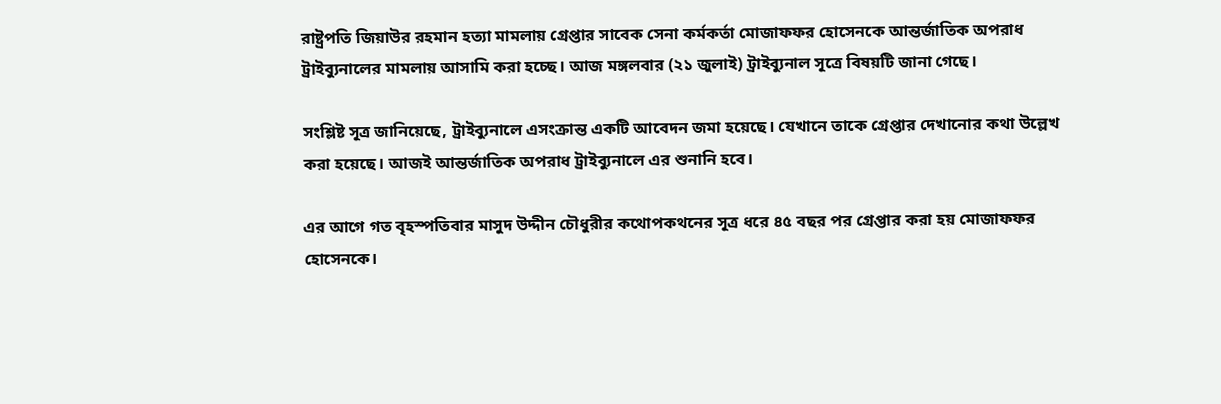রাষ্ট্রপতি জিয়াউর রহমান হত্যা মামলায় গ্রেপ্তার সাবেক সেনা কর্মকর্তা মোজাফফর হোসেনকে আন্তর্জাতিক অপরাধ ট্রাইব্যুনালের মামলায় আসামি করা হচ্ছে। আজ মঙ্গলবার (২১ জুলাই) ট্রাইব্যুনাল সূত্রে বিষয়টি জানা গেছে।

সংশ্লিষ্ট সূত্র জানিয়েছে, ট্রাইব্যুনালে এসংক্রান্ত একটি আবেদন জমা হয়েছে। যেখানে তাকে গ্রেপ্তার দেখানোর কথা উল্লেখ করা হয়েছে। আজই আন্তর্জাতিক অপরাধ ট্রাইব্যুনালে এর শুনানি হবে।

এর আগে গত বৃহস্পতিবার মাসুদ উদ্দীন চৌধুরীর কথোপকথনের সূত্র ধরে ৪৫ বছর পর গ্রেপ্তার করা হয় মোজাফফর হোসেনকে।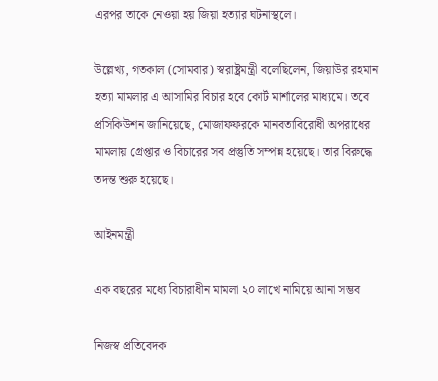এরপর তাকে নেওয়া হয় জিয়া হত্যার ঘটনাস্থলে।

উল্লেখ্য, গতকাল (সোমবার) স্বরাষ্ট্রমন্ত্রী বলেছিলেন, জিয়াউর রহমান হত্যা মামলার এ আসামির বিচার হবে কোর্ট মার্শালের মাধ্যমে। তবে প্রসিকিউশন জানিয়েছে, মোজাফফরকে মানবতাবিরোধী অপরাধের মামলায় গ্রেপ্তার ও বিচারের সব প্রস্তুতি সম্পন্ন হয়েছে। তার বিরুদ্ধে তদন্ত শুরু হয়েছে।

আইনমন্ত্রী

এক বছরের মধ্যে বিচারাধীন মামলা ২০ লাখে নামিয়ে আনা সম্ভব

নিজস্ব প্রতিবেদক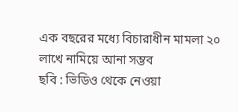এক বছরের মধ্যে বিচারাধীন মামলা ২০ লাখে নামিয়ে আনা সম্ভব
ছবি : ভিডিও থেকে নেওয়া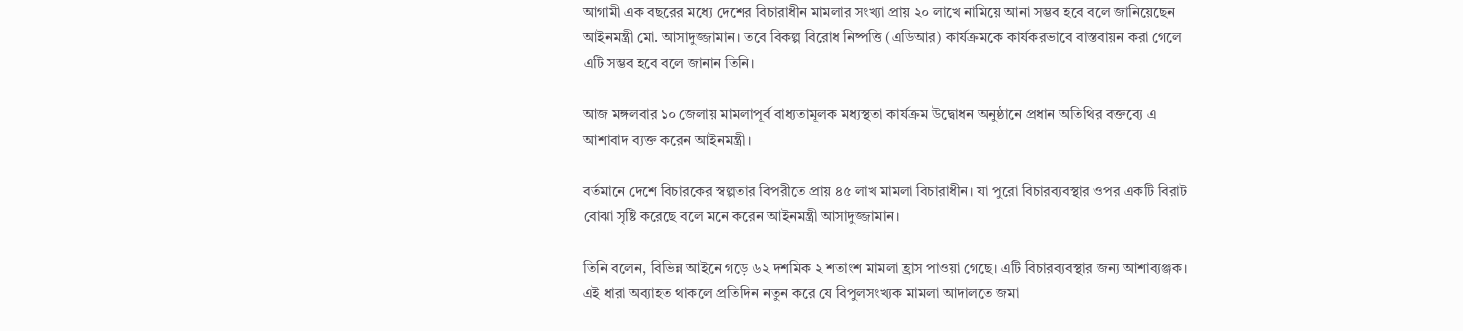আগামী এক বছরের মধ্যে দেশের বিচারাধীন মামলার সংখ্যা প্রায় ২০ লাখে নামিয়ে আনা সম্ভব হবে বলে জানিয়েছেন আইনমন্ত্রী মো. আসাদুজ্জামান। তবে বিকল্প বিরোধ নিষ্পত্তি (এডিআর) কার্যক্রমকে কার্যকরভাবে বাস্তবায়ন করা গেলে এটি সম্ভব হবে বলে জানান তিনি।

আজ মঙ্গলবার ১০ জেলায় মামলাপূর্ব বাধ্যতামূলক মধ্যস্থতা কার্যক্রম উদ্বোধন অনুষ্ঠানে প্রধান অতিথির বক্তব্যে এ আশাবাদ ব্যক্ত করেন আইনমন্ত্রী।

বর্তমানে দেশে বিচারকের স্বল্পতার বিপরীতে প্রায় ৪৫ লাখ মামলা বিচারাধীন। যা পুরো বিচারব্যবস্থার ওপর একটি বিরাট বোঝা সৃষ্টি করেছে বলে মনে করেন আইনমন্ত্রী আসাদুজ্জামান।

তিনি বলেন, বিভিন্ন আইনে গড়ে ৬২ দশমিক ২ শতাংশ মামলা হ্রাস পাওয়া গেছে। এটি বিচারব্যবস্থার জন্য আশাব্যঞ্জক। এই ধারা অব্যাহত থাকলে প্রতিদিন নতুন করে যে বিপুলসংখ্যক মামলা আদালতে জমা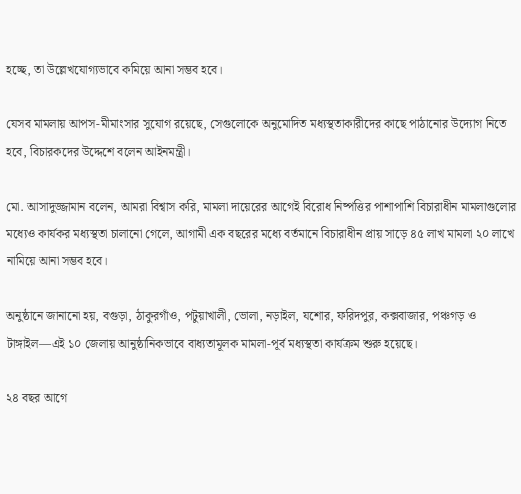হচ্ছে, তা উল্লেখযোগ্যভাবে কমিয়ে আনা সম্ভব হবে।

যেসব মামলায় আপস-মীমাংসার সুযোগ রয়েছে, সেগুলোকে অনুমোদিত মধ্যস্থতাকারীদের কাছে পাঠানোর উদ্যোগ নিতে হবে, বিচারকদের উদ্দেশে বলেন আইনমন্ত্রী।

মো. আসাদুজ্জামান বলেন, আমরা বিশ্বাস করি, মামলা দায়েরের আগেই বিরোধ নিষ্পত্তির পাশাপাশি বিচারাধীন মামলাগুলোর মধ্যেও কার্যকর মধ্যস্থতা চালানো গেলে, আগামী এক বছরের মধ্যে বর্তমানে বিচারাধীন প্রায় সাড়ে ৪৫ লাখ মামলা ২০ লাখে নামিয়ে আনা সম্ভব হবে।

অনুষ্ঠানে জানানো হয়, বগুড়া, ঠাকুরগাঁও, পটুয়াখালী, ভোলা, নড়াইল, যশোর, ফরিদপুর, কক্সবাজার, পঞ্চগড় ও টাঙ্গাইল—এই ১০ জেলায় আনুষ্ঠানিকভাবে বাধ্যতামূলক মামলা-পূর্ব মধ্যস্থতা কার্যক্রম শুরু হয়েছে।

২৪ বছর আগে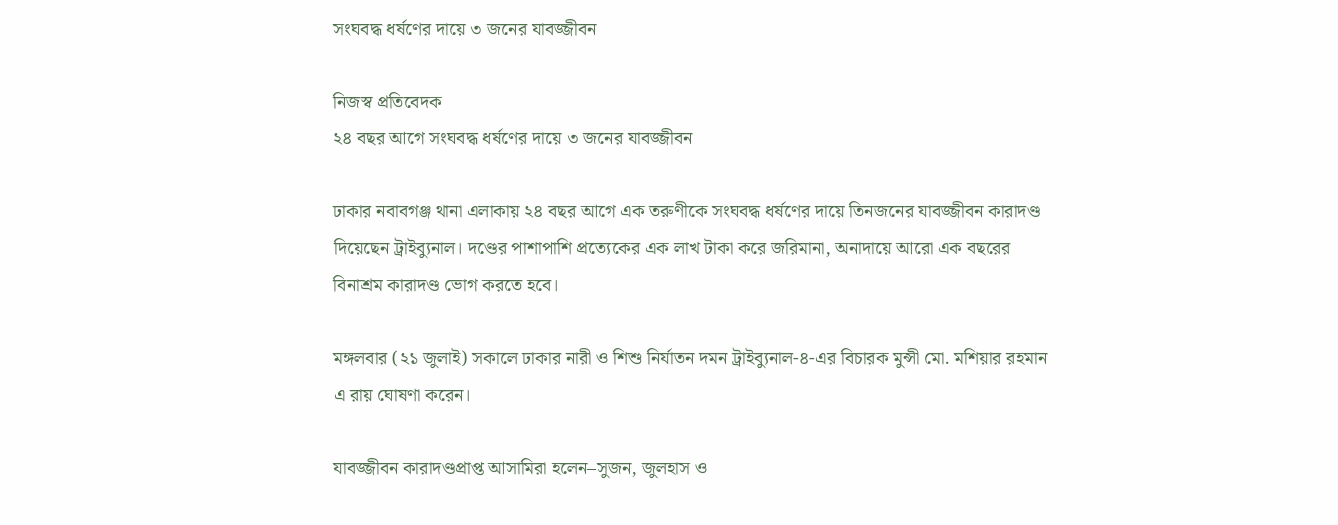সংঘবদ্ধ ধর্ষণের দায়ে ৩ জনের যাবজ্জীবন

নিজস্ব প্রতিবেদক
২৪ বছর আগে সংঘবদ্ধ ধর্ষণের দায়ে ৩ জনের যাবজ্জীবন

ঢাকার নবাবগঞ্জ থানা এলাকায় ২৪ বছর আগে এক তরুণীকে সংঘবদ্ধ ধর্ষণের দায়ে তিনজনের যাবজ্জীবন কারাদণ্ড দিয়েছেন ট্রাইব্যুনাল। দণ্ডের পাশাপাশি প্রত্যেকের এক লাখ টাকা করে জরিমানা, অনাদায়ে আরো এক বছরের বিনাশ্রম কারাদণ্ড ভোগ করতে হবে।

মঙ্গলবার (২১ জুলাই) সকালে ঢাকার নারী ও শিশু নির্যাতন দমন ট্রাইব্যুনাল-৪-এর বিচারক মুন্সী মো. মশিয়ার রহমান এ রায় ঘোষণা করেন।

যাবজ্জীবন কারাদণ্ডপ্রাপ্ত আসামিরা হলেন–সুজন, জুলহাস ও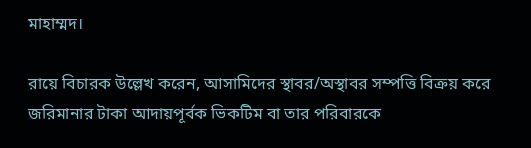মাহাম্মদ।

রায়ে বিচারক উল্লেখ করেন, আসামিদের স্থাবর/অস্থাবর সম্পত্তি বিক্রয় করে জরিমানার টাকা আদায়পূর্বক ভিকটিম বা তার পরিবারকে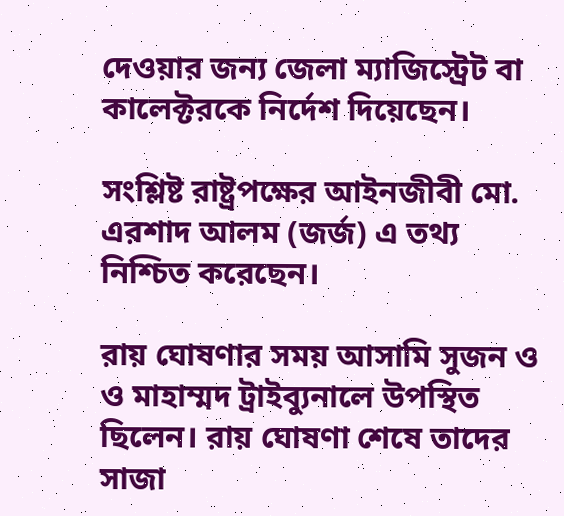দেওয়ার জন্য জেলা ম্যাজিস্ট্রেট বা কালেক্টরকে নির্দেশ দিয়েছেন।

সংশ্লিষ্ট রাষ্ট্রপক্ষের আইনজীবী মো. এরশাদ আলম (জর্জ) এ তথ্য নিশ্চিত করেছেন।

রায় ঘোষণার সময় আসামি সুজন ও ও মাহাম্মদ ট্রাইব্যুনালে উপস্থিত ছিলেন। রায় ঘোষণা শেষে তাদের সাজা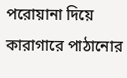পরোয়ানা দিয়ে কারাগারে পাঠানোর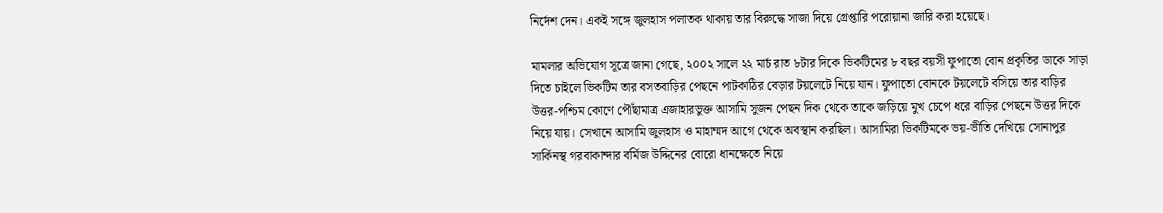নির্দেশ দেন। একই সঙ্গে জুলহাস পলাতক থাকায় তার বিরুদ্ধে সাজা দিয়ে গ্রেপ্তারি পরোয়ানা জারি করা হয়েছে।

মামলার অভিযোগ সূত্রে জানা গেছে, ২০০২ সালে ২২ মার্চ রাত ৮টার দিকে ভিকটিমের ৮ বছর বয়সী ফুপাতো বোন প্রকৃতির ডাকে সাড়া দিতে চাইলে ভিকটিম তার বসতবাড়ির পেছনে পাটকাঠির বেড়ার টয়লেটে নিয়ে যান। ফুপাতো বোনকে টয়লেটে বসিয়ে তার বাড়ির উত্তর-পশ্চিম কোণে পৌঁছামাত্র এজাহারভুক্ত আসামি সুজন পেছন দিক থেকে তাকে জড়িয়ে মুখ চেপে ধরে বাড়ির পেছনে উত্তর দিকে নিয়ে যায়। সেখানে আসামি জুলহাস ও মাহাম্মদ আগে থেকে অবস্থান করছিল। আসামিরা ভিকটিমকে ভয়-ভীতি দেখিয়ে সোনাপুর সার্কিনস্থ গরবাকান্দার বর্মিজ উদ্দিনের বোরো ধানক্ষেতে নিয়ে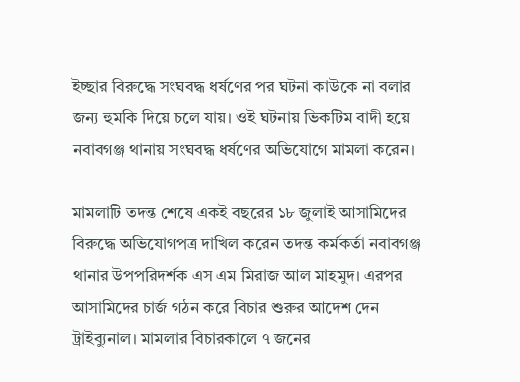ইচ্ছার বিরুদ্ধে সংঘবদ্ধ ধর্ষণের পর ঘটনা কাউকে না বলার জন্য হুমকি দিয়ে চলে যায়। ওই ঘটনায় ভিকটিম বাদী হয়ে নবাবগঞ্জ থানায় সংঘবদ্ধ ধর্ষণের অভিযোগে মামলা করেন।

মামলাটি তদন্ত শেষে একই বছরের ১৮ জুলাই আসামিদের বিরুদ্ধে অভিযোগপত্র দাখিল করেন তদন্ত কর্মকর্তা নবাবগঞ্জ থানার উপপরিদর্শক এস এম মিরাজ আল মাহমুদ। এরপর আসামিদের চার্জ গঠন করে বিচার শুরুর আদেশ দেন ট্রাইব্যুনাল। মামলার বিচারকালে ৭ জনের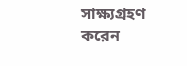সাক্ষ্যগ্রহণ করেন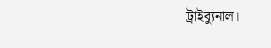ট্রাইব্যুনাল।